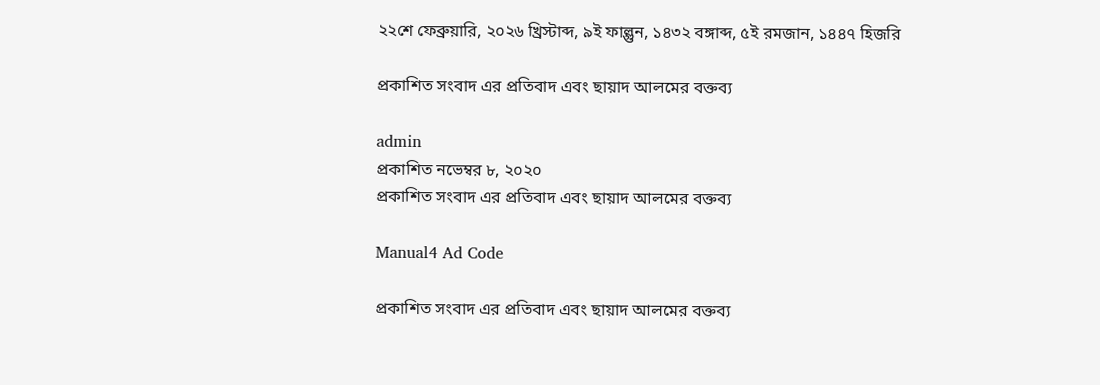২২শে ফেব্রুয়ারি, ২০২৬ খ্রিস্টাব্দ, ৯ই ফাল্গুন, ১৪৩২ বঙ্গাব্দ, ৫ই রমজান, ১৪৪৭ হিজরি

প্রকাশিত সংবাদ এর প্রতিবাদ এবং ছায়াদ আলমের বক্তব্য

admin
প্রকাশিত নভেম্বর ৮, ২০২০
প্রকাশিত সংবাদ এর প্রতিবাদ এবং ছায়াদ আলমের বক্তব্য

Manual4 Ad Code

প্রকাশিত সংবাদ এর প্রতিবাদ এবং ছায়াদ আলমের বক্তব্য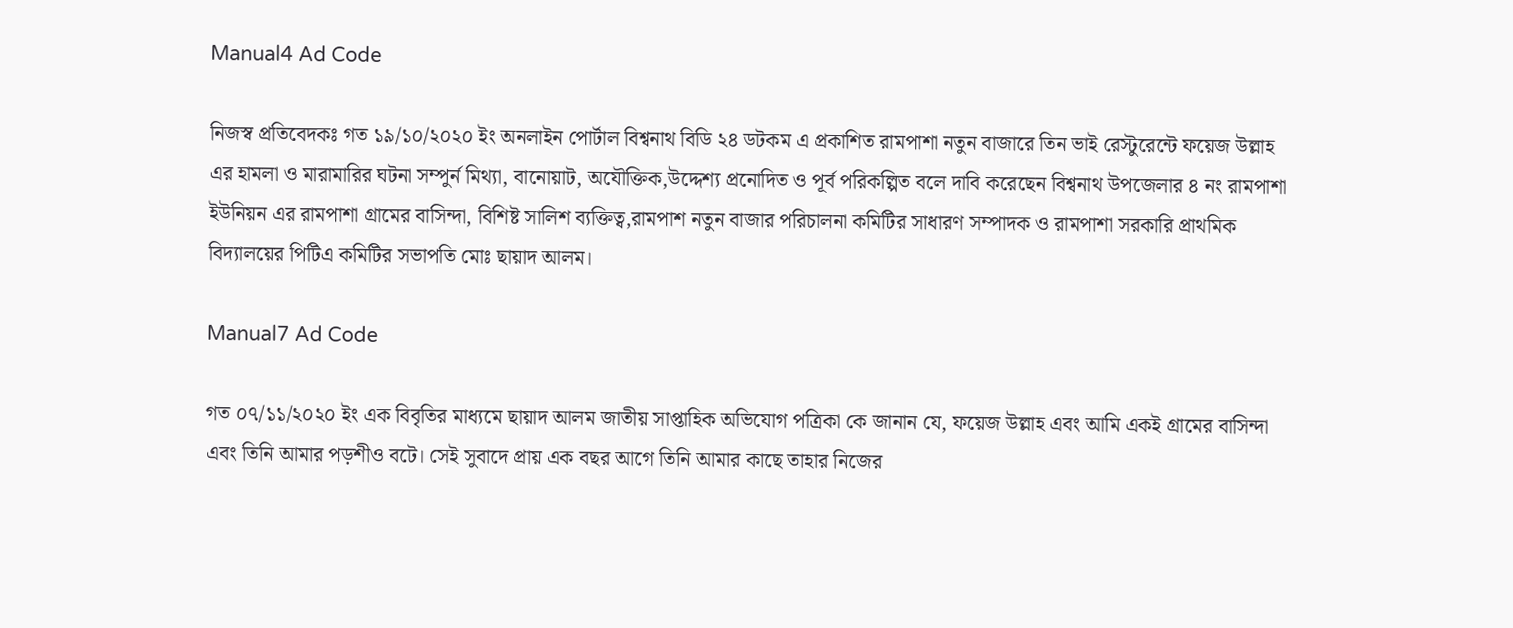Manual4 Ad Code

নিজস্ব প্রতিবেদকঃ গত ১৯/১০/২০২০ ইং অনলাইন পোর্টাল বিশ্বনাথ বিডি ২৪ ডটকম এ প্রকাশিত রামপাশা নতুন বাজারে তিন ভাই রেস্টুরেন্টে ফয়েজ উল্লাহ এর হামলা ও মারামারির ঘটনা সম্পুর্ন মিথ্যা, বানোয়াট, অযৌক্তিক,উদ্দেশ্য প্রনোদিত ও পূর্ব পরিকল্পিত বলে দাবি করেছেন বিশ্বনাথ উপজেলার ৪ নং রামপাশা ইউনিয়ন এর রামপাশা গ্রামের বাসিন্দা, বিশিষ্ট সালিশ ব্যক্তিত্ব,রামপাশ নতুন বাজার পরিচালনা কমিটির সাধারণ সম্পাদক ও রামপাশা সরকারি প্রাথমিক বিদ্যালয়ের পিটিএ কমিটির সভাপতি মোঃ ছায়াদ আলম।

Manual7 Ad Code

গত ০৭/১১/২০২০ ইং এক বিবৃতির মাধ্যমে ছায়াদ আলম জাতীয় সাপ্তাহিক অভিযোগ পত্রিকা কে জানান যে, ফয়েজ উল্লাহ এবং আমি একই গ্রামের বাসিন্দা এবং তিনি আমার পড়শীও বটে। সেই সুবাদে প্রায় এক বছর আগে তিনি আমার কাছে তাহার নিজের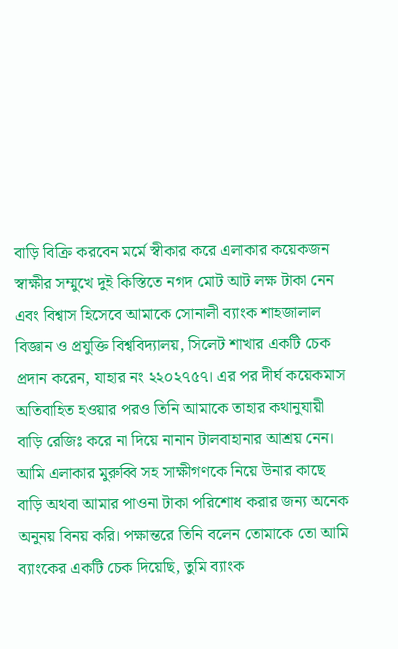বাড়ি বিক্রি করবেন মর্মে স্বীকার করে এলাকার কয়েকজন স্বাক্ষীর সম্মুখে দুই কিস্তিতে নগদ মোট আট লক্ষ টাকা নেন এবং বিশ্বাস হিসেবে আমাকে সোনালী ব্যাংক শাহজালাল বিজ্ঞান ও প্রযুক্তি বিশ্ববিদ্যালয়, সিলেট শাখার একটি চেক প্রদান করেন, যাহার নং ২২০২৭৫৭। এর পর দীর্ঘ কয়েকমাস অতিবাহিত হওয়ার পরও তিনি আমাকে তাহার কথানুযায়ী বাড়ি রেজিঃ করে না দিয়ে নানান টালবাহানার আশ্রয় নেন। আমি এলাকার মুরুব্বি সহ সাক্ষীগণকে নিয়ে উনার কাছে বাড়ি অথবা আমার পাওনা টাকা পরিশোধ করার জন্য অনেক অনুনয় বিনয় করি। পক্ষান্তরে তিনি বলেন তোমাকে তো আমি ব্যাংকের একটি চেক দিয়েছি, তুমি ব্যাংক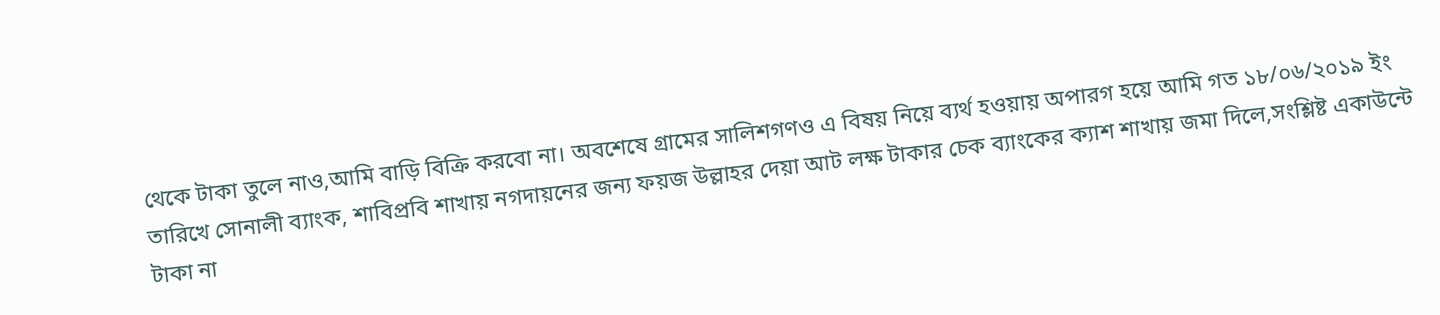থেকে টাকা তুলে নাও,আমি বাড়ি বিক্রি করবো না। অবশেষে গ্রামের সালিশগণও এ বিষয় নিয়ে ব্যর্থ হওয়ায় অপারগ হয়ে আমি গত ১৮/০৬/২০১৯ ইং তারিখে সোনালী ব্যাংক, শাবিপ্রবি শাখায় নগদায়নের জন্য ফয়জ উল্লাহর দেয়া আট লক্ষ টাকার চেক ব্যাংকের ক্যাশ শাখায় জমা দিলে,সংশ্লিষ্ট একাউন্টে টাকা না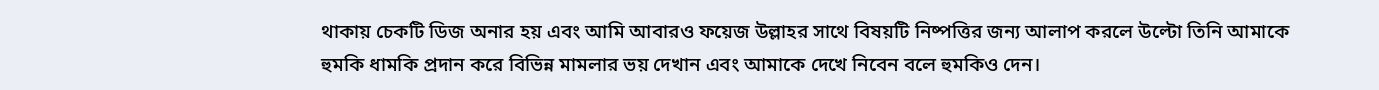থাকায় চেকটি ডিজ অনার হয় এবং আমি আবারও ফয়েজ উল্লাহর সাথে বিষয়টি নিষ্পত্তির জন্য আলাপ করলে উল্টো তিনি আমাকে হুমকি ধামকি প্রদান করে বিভিন্ন মামলার ভয় দেখান এবং আমাকে দেখে নিবেন বলে হুমকিও দেন।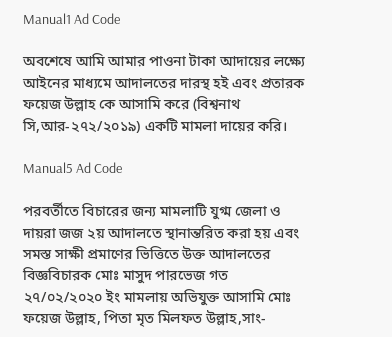Manual1 Ad Code

অবশেষে আমি আমার পাওনা টাকা আদায়ের লক্ষ্যে আইনের মাধ্যমে আদালতের দারস্থ হই এবং প্রতারক ফয়েজ উল্লাহ কে আসামি করে (বিশ্বনাথ সি,আর-২৭২/২০১৯) একটি মামলা দায়ের করি।

Manual5 Ad Code

পরবর্তীতে বিচারের জন্য মামলাটি যুগ্ম জেলা ও দায়রা জজ ২য় আদালতে স্থানান্তরিত করা হয় এবং সমস্ত সাক্ষী প্রমাণের ভিত্তিতে উক্ত আদালতের বিজ্ঞবিচারক মোঃ মাসুদ পারভেজ গত ২৭/০২/২০২০ ইং মামলায় অভিযুক্ত আসামি মোঃ ফয়েজ উল্লাহ, পিতা মৃত মিলফত উল্লাহ,সাং-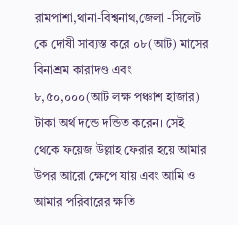রামপাশা,থানা-বিশ্বনাথ,জেলা -সিলেট কে দোষী সাব্যস্ত করে ০৮(আট) মাসের বিনাশ্রম কারাদণ্ড এবং ৮,৫০,০০০(আট লক্ষ পঞ্চাশ হাজার) টাকা অর্থ দন্ডে দন্ডিত করেন। সেই থেকে ফয়েজ উল্লাহ ফেরার হয়ে আমার উপর আরো ক্ষেপে যায় এবং আমি ও আমার পরিবারের ক্ষতি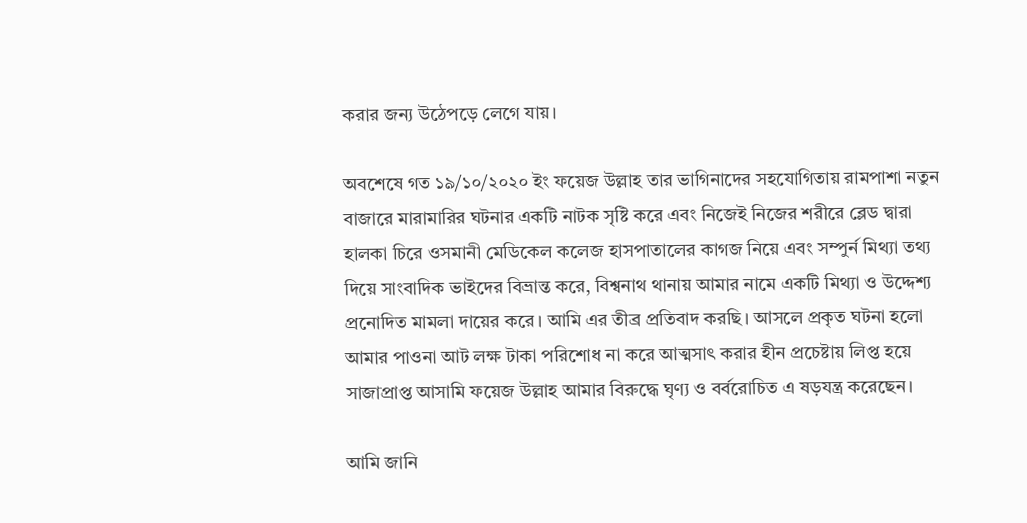করার জন্য উঠেপড়ে লেগে যায়।

অবশেষে গত ১৯/১০/২০২০ ইং ফয়েজ উল্লাহ তার ভাগিনাদের সহযোগিতায় রামপাশা নতুন বাজারে মারামারির ঘটনার একটি নাটক সৃষ্টি করে এবং নিজেই নিজের শরীরে ব্লেড দ্বারা হালকা চিরে ওসমানী মেডিকেল কলেজ হাসপাতালের কাগজ নিয়ে এবং সম্পুর্ন মিথ্যা তথ্য দিয়ে সাংবাদিক ভাইদের বিভ্রান্ত করে, বিশ্বনাথ থানায় আমার নামে একটি মিথ্যা ও উদ্দেশ্য প্রনোদিত মামলা দায়ের করে। আমি এর তীব্র প্রতিবাদ করছি। আসলে প্রকৃত ঘটনা হলো আমার পাওনা আট লক্ষ টাকা পরিশোধ না করে আত্মসাৎ করার হীন প্রচেষ্টায় লিপ্ত হয়ে সাজাপ্রাপ্ত আসামি ফয়েজ উল্লাহ আমার বিরুদ্ধে ঘৃণ্য ও বর্বরোচিত এ ষড়যন্ত্র করেছেন।

আমি জানি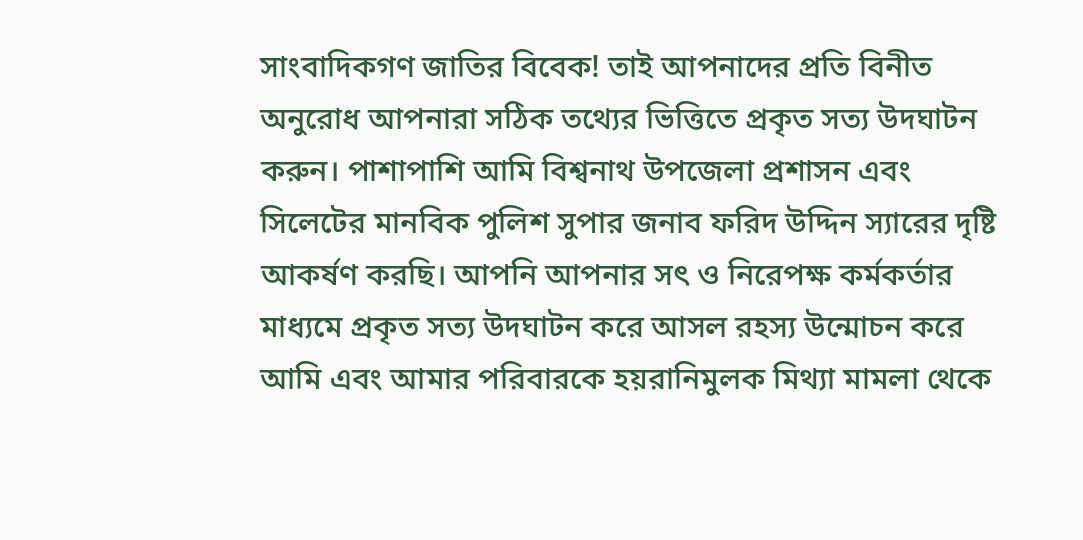সাংবাদিকগণ জাতির বিবেক! তাই আপনাদের প্রতি বিনীত অনুরোধ আপনারা সঠিক তথ্যের ভিত্তিতে প্রকৃত সত্য উদঘাটন করুন। পাশাপাশি আমি বিশ্বনাথ উপজেলা প্রশাসন এবং সিলেটের মানবিক পুলিশ সুপার জনাব ফরিদ উদ্দিন স্যারের দৃষ্টি আকর্ষণ করছি। আপনি আপনার সৎ ও নিরেপক্ষ কর্মকর্তার মাধ্যমে প্রকৃত সত্য উদঘাটন করে আসল রহস্য উন্মোচন করে আমি এবং আমার পরিবারকে হয়রানিমুলক মিথ্যা মামলা থেকে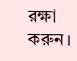রক্ষা করুন।